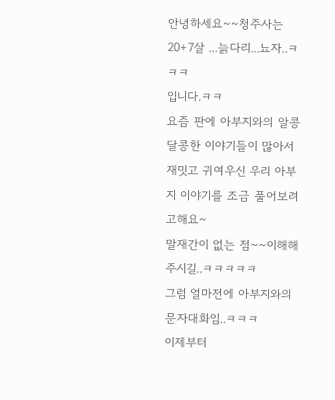안녕하세요~~청주사는 20+7살 ...늙다리...뇨자..ㅋㅋㅋ
입니다.ㅋㅋ
요즘 판에 아부지와의 알콩달콩한 이야기들이 많아서
재밋고 귀여우신 우리 아부지 이야기를 조금 풀어보려고해요~
말재간이 없는 점~~이해해주시길..ㅋㅋㅋㅋㅋ
그럼 얼마전에 아부지와의 문자대화임..ㅋㅋㅋ
이제부터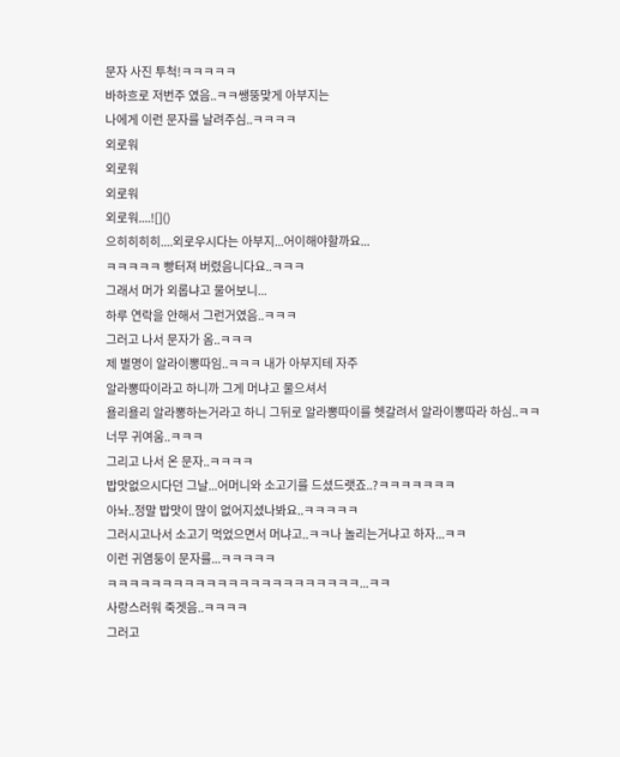문자 사진 투척!ㅋㅋㅋㅋㅋ
바하흐로 저번주 였음..ㅋㅋ쌩뚱맞게 아부지는
나에게 이런 문자를 날려주심..ㅋㅋㅋㅋ
외로워
외로워
외로워
외로워....![]()
으히히히히....외로우시다는 아부지...어이해야할까요...
ㅋㅋㅋㅋㅋ 빵터져 버렸음니다요..ㅋㅋㅋ
그래서 머가 외롭냐고 물어보니...
하루 연락을 안해서 그런거였음..ㅋㅋㅋ
그러고 나서 문자가 옴..ㅋㅋㅋ
제 별명이 알라이뽕따임..ㅋㅋㅋ 내가 아부지테 자주
알라뽕따이라고 하니까 그게 머냐고 물으셔서
욜리욜리 알라뽕하는거라고 하니 그뒤로 알라뽕따이를 헷갈려서 알라이뽕따라 하심..ㅋㅋ
너무 귀여움..ㅋㅋㅋ
그리고 나서 온 문자..ㅋㅋㅋㅋ
밥맛없으시다던 그날...어머니와 소고기를 드셨드랫죠..?ㅋㅋㅋㅋㅋㅋㅋ
아놔..정말 밥맛이 많이 없어지셨나봐요..ㅋㅋㅋㅋㅋ
그러시고나서 소고기 먹었으면서 머냐고..ㅋㅋ나 놀리는거냐고 하자...ㅋㅋ
이런 귀염둥이 문자를...ㅋㅋㅋㅋㅋ
ㅋㅋㅋㅋㅋㅋㅋㅋㅋㅋㅋㅋㅋㅋㅋㅋㅋㅋㅋㅋㅋㅋㅋ...ㅋㅋ
사랑스러워 죽겟음..ㅋㅋㅋㅋ
그러고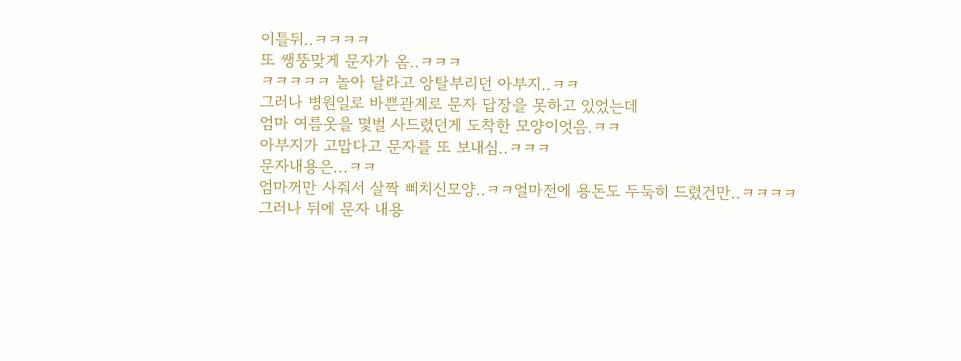이틀뒤..ㅋㅋㅋㅋ
또 쌩뚱맞게 문자가 옴..ㅋㅋㅋ
ㅋㅋㅋㅋㅋ 놀아 달라고 앙탈부리던 아부지..ㅋㅋ
그러나 병원일로 바쁜관계로 문자 답장을 못하고 있었는데
엄마 여름옷을 몇벌 사드렸던게 도착한 모양이엇음.ㅋㅋ
아부지가 고맙다고 문자를 또 보내심..ㅋㅋㅋ
문자내용은...ㅋㅋ
엄마꺼만 사줘서 살짝 삐치신모양..ㅋㅋ얼마전에 용돈도 두둑히 드렸건만..ㅋㅋㅋㅋ
그러나 뒤에 문자 내용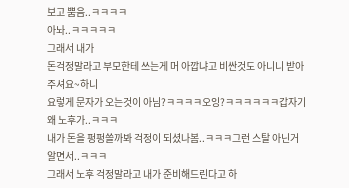보고 뿜음..ㅋㅋㅋㅋ
아놔..ㅋㅋㅋㅋㅋ
그래서 내가
돈걱정말라고 부모한테 쓰는게 머 아깝냐고 비싼것도 아니니 받아주셔요~하니
요렇게 문자가 오는것이 아님?ㅋㅋㅋㅋ오잉?ㅋㅋㅋㅋㅋㅋ갑자기 왜 노후가..ㅋㅋㅋ
내가 돈을 펑펑쓸까봐 걱정이 되셨나봄..ㅋㅋㅋ그런 스탈 아닌거 알면서..ㅋㅋㅋ
그래서 노후 걱정말라고 내가 준비해드린다고 하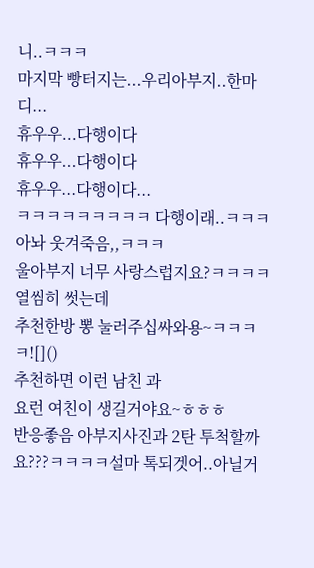니..ㅋㅋㅋ
마지막 빵터지는...우리아부지..한마디...
휴우우...다행이다
휴우우...다행이다
휴우우...다행이다...
ㅋㅋㅋㅋㅋㅋㅋㅋㅋ 다행이래..ㅋㅋㅋ아놔 웃겨죽음,,ㅋㅋㅋ
울아부지 너무 사랑스럽지요?ㅋㅋㅋㅋ
열씸히 썻는데
추천한방 뽕 눌러주십싸와용~ㅋㅋㅋㅋ![]()
추천하면 이런 남친 과
요런 여친이 생길거야요~ㅎㅎㅎ
반응좋음 아부지사진과 2탄 투척할까요???ㅋㅋㅋㅋ설마 톡되겟어..아닐거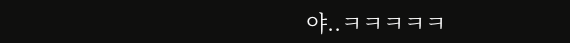야..ㅋㅋㅋㅋㅋ